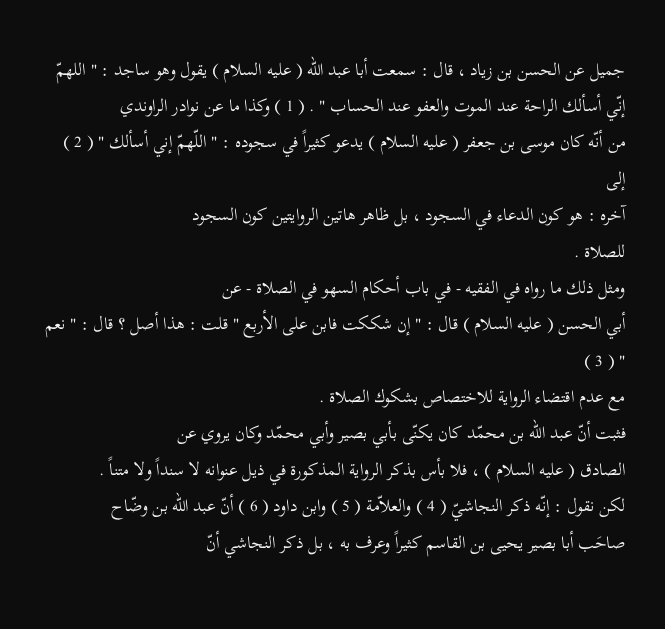جميل عن الحسن بن زياد ، قال : سمعت أبا عبد الله ( عليه السلام ) يقول وهو ساجد : " اللهمّ
إنّي أسألك الراحة عند الموت والعفو عند الحساب " . ( 1 ) وكذا ما عن نوادر الراوندي
من أنّه كان موسى بن جعفر ( عليه السلام ) يدعو كثيراً في سجوده : " اللّهمّ إني أسألك " ( 2 ) إلى
آخره : هو كون الدعاء في السجود ، بل ظاهر هاتين الروايتين كون السجود
للصلاة .
ومثل ذلك ما رواه في الفقيه - في باب أحكام السهو في الصلاة - عن
أبي الحسن ( عليه السلام ) قال : " إن شككت فابن على الأربع " قلت : هذا أصل ؟ قال : " نعم " ( 3 )
مع عدم اقتضاء الرواية للاختصاص بشكوك الصلاة .
فثبت أنّ عبد الله بن محمّد كان يكنّى بأبي بصير وأبي محمّد وكان يروي عن
الصادق ( عليه السلام ) ، فلا بأس بذكر الرواية المذكورة في ذيل عنوانه لا سنداً ولا متناً .
لكن نقول : إنّه ذكر النجاشيّ ( 4 ) والعلاّمة ( 5 ) وابن داود ( 6 ) أنّ عبد الله بن وضّاح
صاحَب أبا بصير يحيى بن القاسم كثيراً وعرف به ، بل ذكر النجاشي أنّ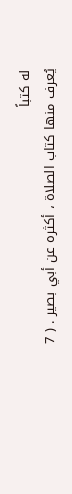له كتباً
يُعرف منها كتاب الصلاة ، أكثره عن أبي بصير . ( 7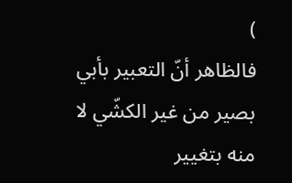)
فالظاهر أنّ التعبير بأبي بصير من غير الكشّي لا منه بتغيير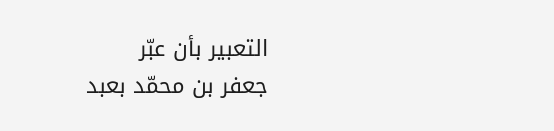التعبير بأن عبّر
جعفر بن محمّد بعبد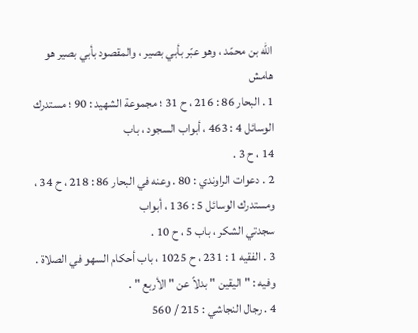الله بن محمّد ، وهو عبّر بأبي بصير ، والمقصود بأبي بصير هو
هامش
1 . البحار 86 : 216 ، ح 31 ؛ مجموعة الشهيد : 90 ؛ مستدرك الوسائل 4 : 463 ، أبواب السجود ، باب
14 ، ح 3 .
2 . دعوات الراوندي : 80 . وعنه في البحار 86 : 218 ، ح 34 ، ومستدرك الوسائل 5 : 136 ، أبواب
سجدتي الشكر ، باب 5 ، ح 10 .
3 . الفقيه 1 : 231 ، ح 1025 ، باب أحكام السهو في الصلاة . وفيه : " اليقين " بدلاً عن " الأربع " .
4 . رجال النجاشي : 215 / 560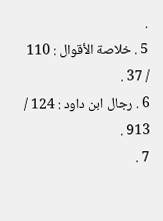.
5 . خلاصة الأقوال : 110 / 37 .
6 . رجال ابن داود : 124 / 913 .
7 .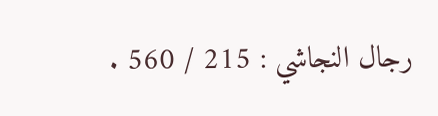رجال النجاشي : 215 / 560 .